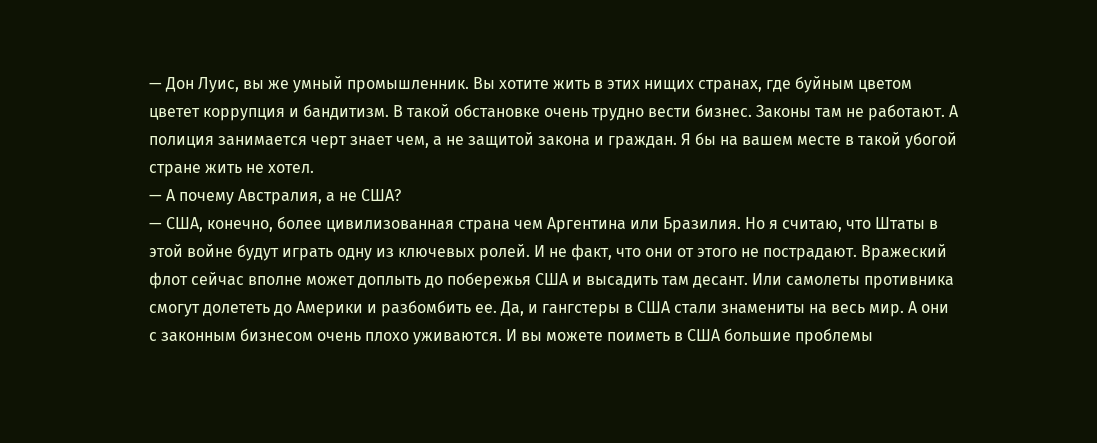— Дон Луис, вы же умный промышленник. Вы хотите жить в этих нищих странах, где буйным цветом цветет коррупция и бандитизм. В такой обстановке очень трудно вести бизнес. Законы там не работают. А полиция занимается черт знает чем, а не защитой закона и граждан. Я бы на вашем месте в такой убогой стране жить не хотел.
— А почему Австралия, а не США?
— США, конечно, более цивилизованная страна чем Аргентина или Бразилия. Но я считаю, что Штаты в этой войне будут играть одну из ключевых ролей. И не факт, что они от этого не пострадают. Вражеский флот сейчас вполне может доплыть до побережья США и высадить там десант. Или самолеты противника смогут долететь до Америки и разбомбить ее. Да, и гангстеры в США стали знамениты на весь мир. А они с законным бизнесом очень плохо уживаются. И вы можете поиметь в США большие проблемы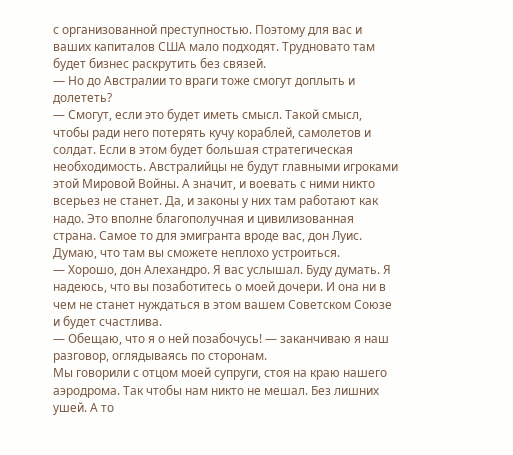с организованной преступностью. Поэтому для вас и ваших капиталов США мало подходят. Трудновато там будет бизнес раскрутить без связей.
— Но до Австралии то враги тоже смогут доплыть и долететь?
— Смогут, если это будет иметь смысл. Такой смысл, чтобы ради него потерять кучу кораблей, самолетов и солдат. Если в этом будет большая стратегическая необходимость. Австралийцы не будут главными игроками этой Мировой Войны. А значит, и воевать с ними никто всерьез не станет. Да, и законы у них там работают как надо. Это вполне благополучная и цивилизованная страна. Самое то для эмигранта вроде вас, дон Луис. Думаю, что там вы сможете неплохо устроиться.
— Хорошо, дон Алехандро. Я вас услышал. Буду думать. Я надеюсь, что вы позаботитесь о моей дочери. И она ни в чем не станет нуждаться в этом вашем Советском Союзе и будет счастлива.
— Обещаю, что я о ней позабочусь! — заканчиваю я наш разговор, оглядываясь по сторонам.
Мы говорили с отцом моей супруги, стоя на краю нашего аэродрома. Так чтобы нам никто не мешал. Без лишних ушей. А то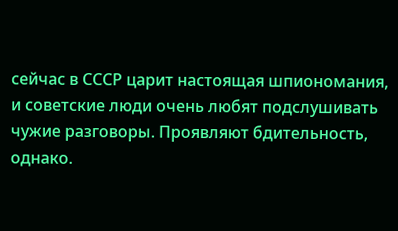сейчас в СССР царит настоящая шпиономания, и советские люди очень любят подслушивать чужие разговоры. Проявляют бдительность, однако.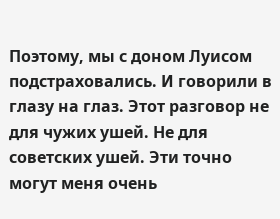Поэтому, мы с доном Луисом подстраховались. И говорили в глазу на глаз. Этот разговор не для чужих ушей. Не для советских ушей. Эти точно могут меня очень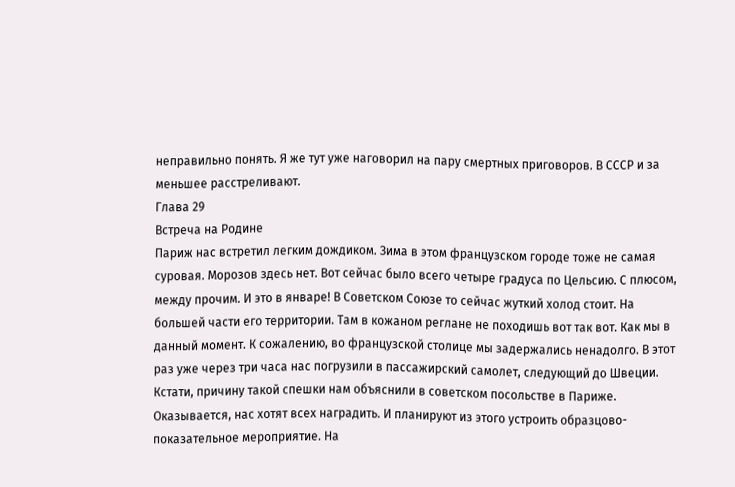неправильно понять. Я же тут уже наговорил на пару смертных приговоров. В СССР и за меньшее расстреливают.
Глава 29
Встреча на Родине
Париж нас встретил легким дождиком. Зима в этом французском городе тоже не самая суровая. Морозов здесь нет. Вот сейчас было всего четыре градуса по Цельсию. С плюсом, между прочим. И это в январе! В Советском Союзе то сейчас жуткий холод стоит. На большей части его территории. Там в кожаном реглане не походишь вот так вот. Как мы в данный момент. К сожалению, во французской столице мы задержались ненадолго. В этот раз уже через три часа нас погрузили в пассажирский самолет, следующий до Швеции. Кстати, причину такой спешки нам объяснили в советском посольстве в Париже. Оказывается, нас хотят всех наградить. И планируют из этого устроить образцово-показательное мероприятие. На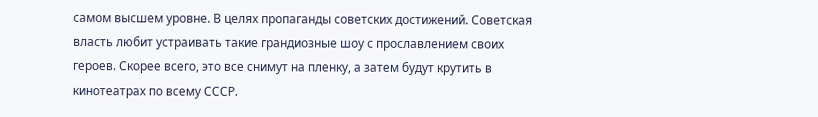самом высшем уровне. В целях пропаганды советских достижений. Советская власть любит устраивать такие грандиозные шоу с прославлением своих героев. Скорее всего, это все снимут на пленку, а затем будут крутить в кинотеатрах по всему СССР.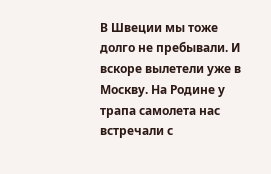В Швеции мы тоже долго не пребывали. И вскоре вылетели уже в Москву. На Родине у трапа самолета нас встречали с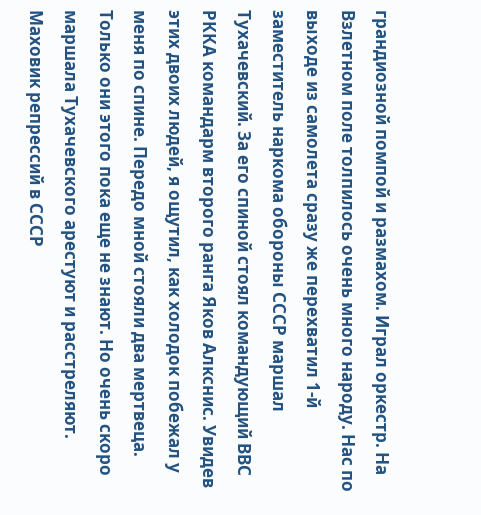грандиозной помпой и размахом. Играл оркестр. На Взлетном поле толпилось очень много народу. Нас по выходе из самолета сразу же перехватил 1-й заместитель наркома обороны СССР маршал Тухачевский. За его спиной стоял командующий ВВС РККА командарм второго ранга Яков Алкснис. Увидев этих двоих людей, я ощутил, как холодок побежал у меня по спине. Передо мной стояли два мертвеца. Только они этого пока еще не знают. Но очень скоро маршала Тухачевского арестуют и расстреляют. Маховик репрессий в СССР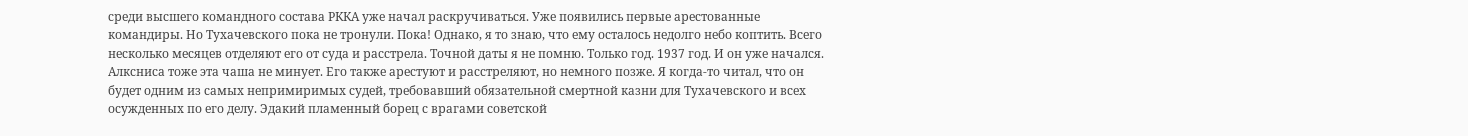среди высшего командного состава РККА уже начал раскручиваться. Уже появились первые арестованные командиры. Но Тухачевского пока не тронули. Пока! Однако, я то знаю, что ему осталось недолго небо коптить. Всего несколько месяцев отделяют его от суда и расстрела. Точной даты я не помню. Только год. 1937 год. И он уже начался. Алксниса тоже эта чаша не минует. Его также арестуют и расстреляют, но немного позже. Я когда-то читал, что он будет одним из самых непримиримых судей, требовавший обязательной смертной казни для Тухачевского и всех осужденных по его делу. Эдакий пламенный борец с врагами советской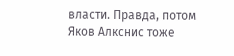власти. Правда, потом Яков Алкснис тоже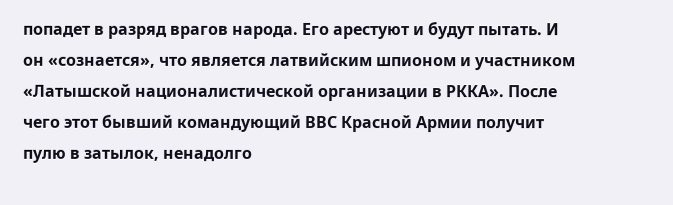попадет в разряд врагов народа. Его арестуют и будут пытать. И он «сознается», что является латвийским шпионом и участником «Латышской националистической организации в РККА». После чего этот бывший командующий ВВС Красной Армии получит пулю в затылок, ненадолго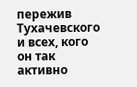пережив Тухачевского и всех, кого он так активно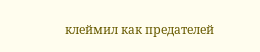клеймил как предателей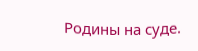Родины на суде.